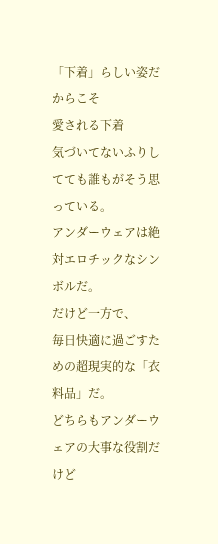「下着」らしい姿だからこそ
愛される下着
気づいてないふりしてても誰もがそう思っている。
アンダーウェアは絶対エロチックなシンボルだ。
だけど一方で、
毎日快適に過ごすための超現実的な「衣料品」だ。
どちらもアンダーウェアの大事な役割だけど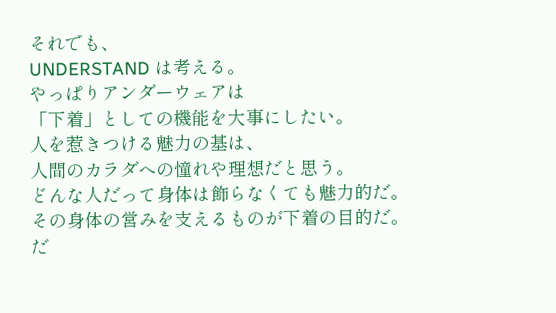それでも、
UNDERSTAND は考える。
やっぱりアンダーウェアは
「下着」としての機能を大事にしたい。
人を惹きつける魅力の基は、
人間のカラダへの憧れや理想だと思う。
どんな人だって身体は飾らなくても魅力的だ。
その身体の営みを支えるものが下着の目的だ。
だ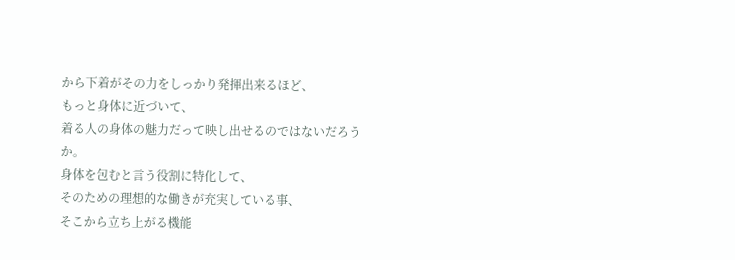から下着がその力をしっかり発揮出来るほど、
もっと身体に近づいて、
着る人の身体の魅力だって映し出せるのではないだろうか。
身体を包むと言う役割に特化して、
そのための理想的な働きが充実している事、
そこから立ち上がる機能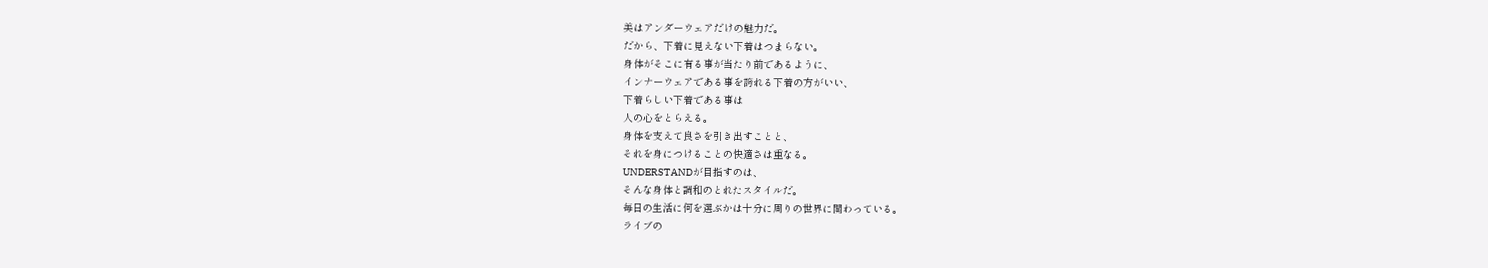美はアンダーウェアだけの魅力だ。
だから、下着に見えない下着はつまらない。
身体がそこに有る事が当たり前であるように、
インナーウェアである事を誇れる下着の方がいい、
下着らしい下着である事は
人の心をとらえる。
身体を支えて良さを引き出すことと、
それを身につけることの快適さは重なる。
UNDERSTANDが目指すのは、
そんな身体と調和のとれたスタイルだ。
毎日の生活に何を選ぶかは十分に周りの世界に関わっている。
ライブの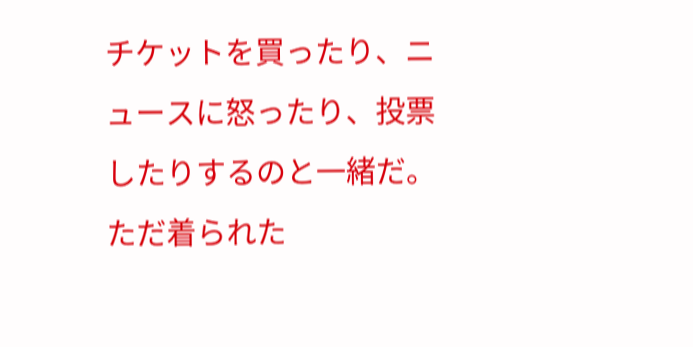チケットを買ったり、ニュースに怒ったり、投票したりするのと一緒だ。
ただ着られた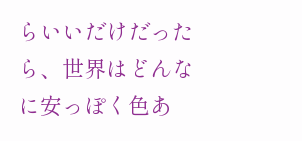らいいだけだったら、世界はどんなに安っぽく色あ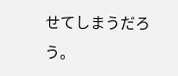せてしまうだろう。